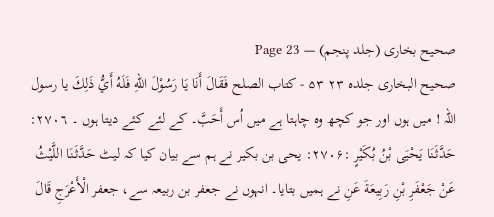صحیح بخاری (جلد پنجم) — Page 23
صحیح البخاری جلده ۲۳ ۵۳ - كتاب الصلح فَقَالَ أَنَا يَا رَسُوْلَ اللهِ فَلَهُ أَيُّ ذَلِكَ يا رسول اللہ ! میں ہوں اور جو کچھ وہ چاہتا ہے میں اُس أَحَبَّ۔ کے لئے کئے دیتا ہوں ۔ ٢٧٠٦: حَدَّثَنَا يَحْيَى بْنُ بُكَيْرٍ :۲۷۰۶: یحی بن بکیر نے ہم سے بیان کیا کہ لیٹ حَدَّثَنَا اللَّيْثُ عَنْ جَعْفَرِ بْنِ رَبِيعَةَ عَنِ نے ہمیں بتایا۔ انہوں نے جعفر بن ربیعہ سے، جعفر الْأَعْرَجِ قَالَ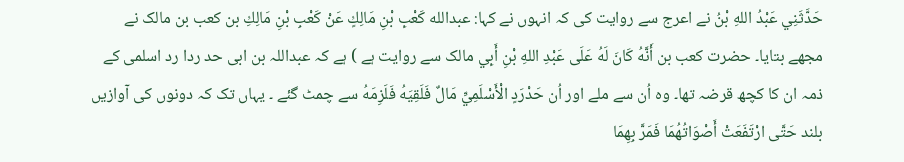حَدَّثَنِي عَبْدُ اللهِ بْنُ نے اعرج سے روایت کی کہ انہوں نے کہا: عبدالله كَعْبِ بْنِ مَالِكٍ عَنْ كَعْبِ بْنِ مَالِكِ بن كعب بن مالک نے مجھے بتایا۔ حضرت کعب بن أَنَّهُ كَانَ لَهُ عَلَى عَبْدِ اللهِ بْنِ أَبِي مالک سے روایت ہے ) ہے کہ عبداللہ بن ابی حد ردا رد اسلمی کے ذمہ ان کا کچھ قرضہ تھا۔ وہ اُن سے ملے اور اُن حَدْرَدٍ الْأَسْلَمِيِّ مَالٌ فَلَقِيَهُ فَلَزِمَهُ سے چمٹ گئے ۔ یہاں تک کہ دونوں کی آوازیں بلند حَتَّى ارْتَفَعَتْ أَصْوَاتُهُمَا فَمَرَّ بِهِمَا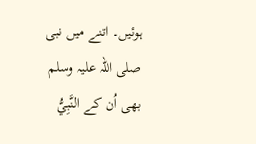ہوئیں۔ اتنے میں نبی صلی اللہ علیہ وسلم بھی اُن کے النَّبِيُّ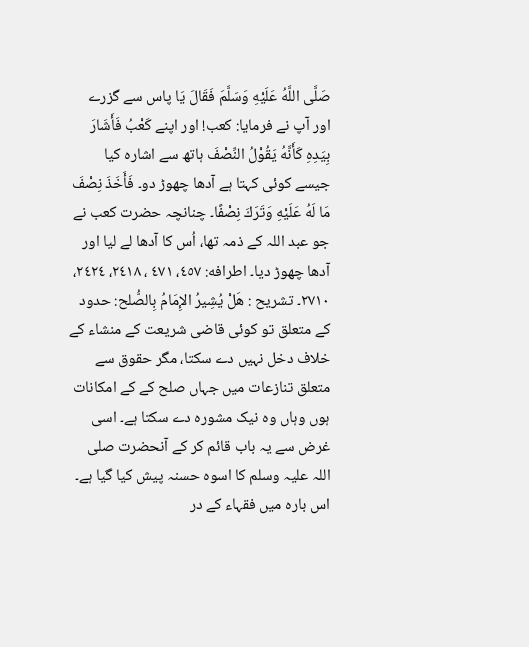صَلَّى اللَّهُ عَلَيْهِ وَسَلَّمَ فَقَالَ يَا پاس سے گزرے اور آپ نے فرمایا: کعب! اور اپنے كَعْبُ فَأَشَارَ بِيَدِهِ كَأَنَّهُ يَقُوْلُ النِّصْفَ ہاتھ سے اشارہ کیا جیسے کوئی کہتا ہے آدھا چھوڑ دو۔ فَأَخَذَ نِصْفَ مَا لَهُ عَلَيْهِ وَتَرَكَ نِصْفًا۔ چنانچہ حضرت کعب نے جو عبد اللہ کے ذمہ تھا، اُس کا آدھا لے لیا اور آدھا چھوڑ دیا۔ اطرافه: ٤٥٧، ٤٧١ ، ٢٤١٨، ٢٤٢٤، ٢٧١٠۔ تشریح : هَلْ يُشِيرُ الإِمَامُ بِالصُّلح: حدود کے متعلق تو کوئی قاضی شریعت کے منشاء کے خلاف دخل نہیں دے سکتا، مگر حقوق سے متعلق تنازعات میں جہاں صلح کے کے امکانات ہوں وہاں وہ نیک مشورہ دے سکتا ہے۔ اسی غرض سے یہ باب قائم کر کے آنحضرت صلی اللہ علیہ وسلم کا اسوہ حسنہ پیش کیا گیا ہے۔ اس بارہ میں فقہاء کے در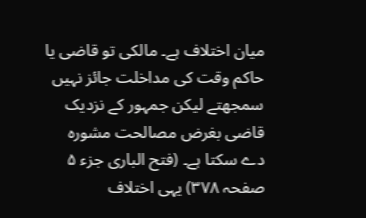میان اختلاف ہے۔ مالکی تو قاضی یا حاکم وقت کی مداخلت جائز نہیں سمجھتے لیکن جمہور کے نزدیک قاضی بغرض مصالحت مشورہ دے سکتا ہے۔ (فتح الباری جزء ۵ صفحہ ۳۷۸) یہی اختلاف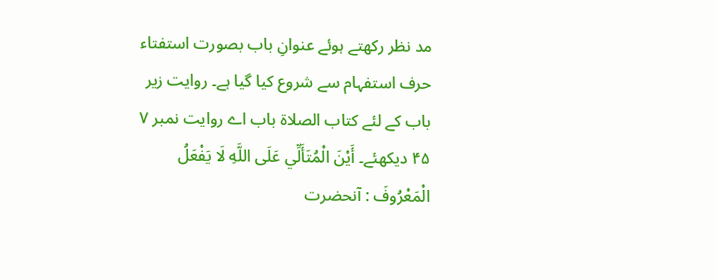مد نظر رکھتے ہوئے عنوانِ باب بصورت استفتاء حرف استفہام سے شروع کیا گیا ہے۔ روایت زیر باب کے لئے کتاب الصلاۃ باب اے روایت نمبر ۷ ۴۵ دیکھئے۔ أَيْنَ الْمُتَأَلِّي عَلَى اللَّهِ لَا يَفْعَلُ الْمَعْرُوفَ : آنحضرت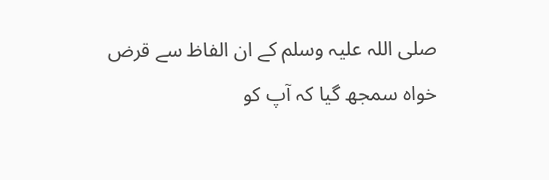صلی اللہ علیہ وسلم کے ان الفاظ سے قرض خواہ سمجھ گیا کہ آپ کو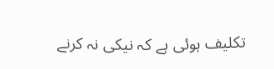تکلیف ہوئی ہے کہ نیکی نہ کرنے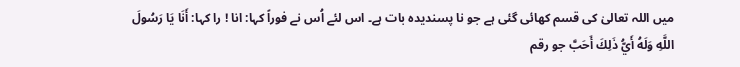میں اللہ تعالیٰ کی قسم کھائی گئی ہے جو نا پسندیدہ بات ہے۔ اس لئے اُس نے فوراً کہا: انا ! را کہا: أَنَا يَا رَسُولَ اللَّهِ وَلَهُ أَيُّ ذَلِكَ أَحَبَّ جو رقم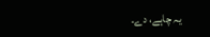یہ چاہے، دے۔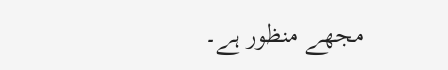مجھے منظور ہے۔